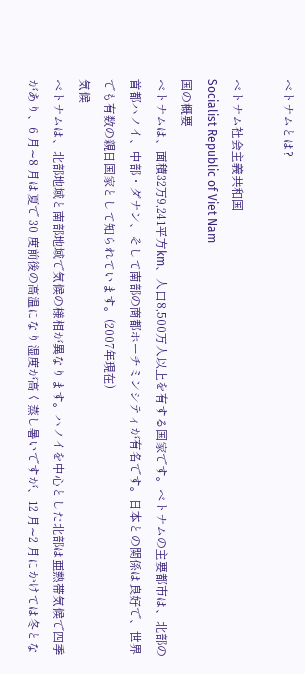ベトナムとは?

ベトナム社会主義共和国
Socialist Republic of Viet Nam
国の概要
ベトナムは、面積32万9,241平方km、人口8,500万人以上を有する国家です。ベトナムの主要都市は、北部の首都ハノイ、中部・ダナン、そして南部の商都ホーチミンシティが有名です。日本との関係は良好で、世界でも有数の親日国家として知られています。(2007年現在)
気候
ベトナムは、北部地域と南部地域で気候の様相が異なります。ハノイを中心とした北部は亜熱帯気候で四季があり、6 月∼8 月は夏で 30 度前後の高温になり湿度が高く蒸し暑いですが、12 月∼2 月にかけては冬とな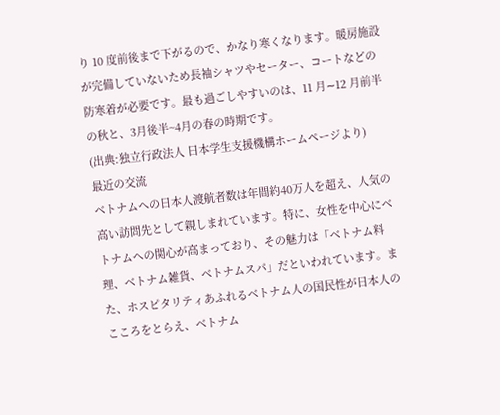り 10 度前後まで下がるので、かなり寒くなります。暖房施設が完備していないため長袖シャツやセーター、コートなどの防寒着が必要です。最も過ごしやすいのは、11 月∼12 月前半の秋と、3月後半~4月の春の時期です。
(出典:独立行政法人 日本学生支援機構ホームページより)
最近の交流
ベトナムへの日本人渡航者数は年間約40万人を超え、人気の高い訪問先として親しまれています。特に、女性を中心にベトナムへの関心が高まっており、その魅力は「ベトナム料理、ベトナム雑貨、ベトナムスパ」だといわれています。また、ホスピタリティあふれるベトナム人の国民性が日本人のこころをとらえ、ベトナム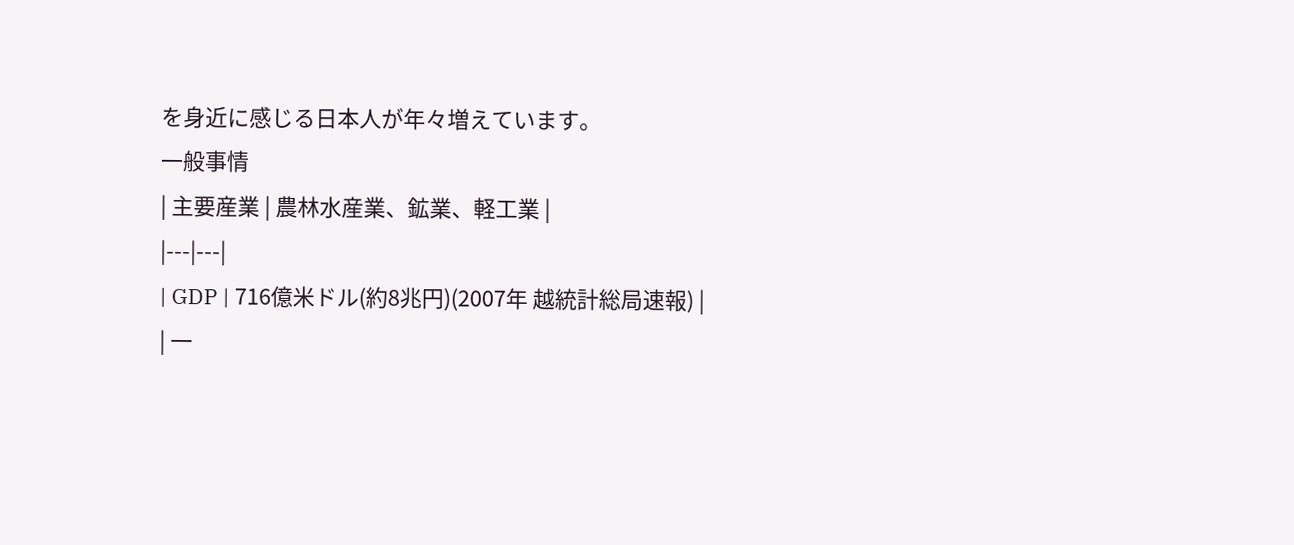を身近に感じる日本人が年々増えています。
一般事情
| 主要産業 | 農林水産業、鉱業、軽工業 |
|---|---|
| GDP | 716億米ドル(約8兆円)(2007年 越統計総局速報) |
| 一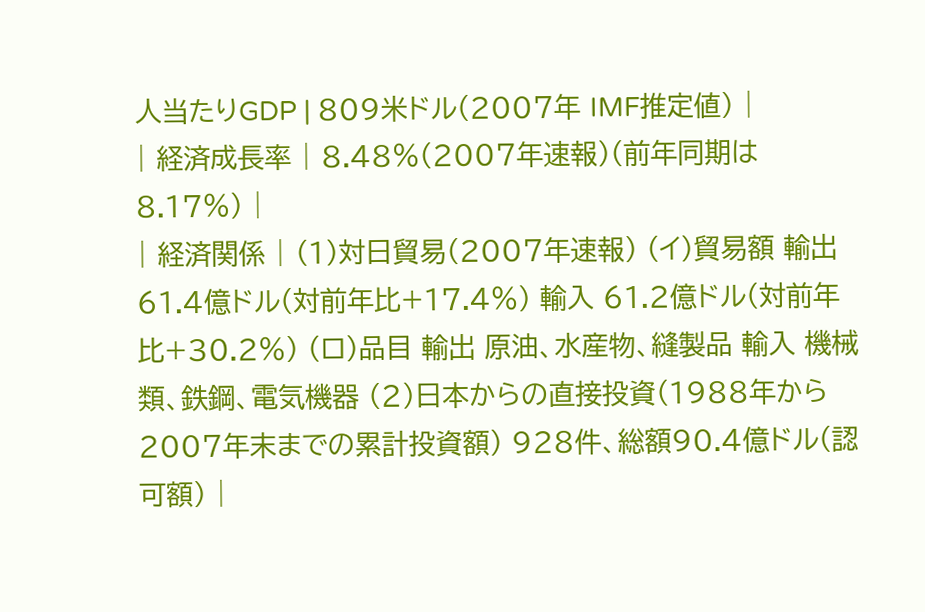人当たりGDP | 809米ドル(2007年 IMF推定値) |
| 経済成長率 | 8.48%(2007年速報)(前年同期は8.17%) |
| 経済関係 | (1)対日貿易(2007年速報) (イ)貿易額 輸出 61.4億ドル(対前年比+17.4%) 輸入 61.2億ドル(対前年比+30.2%) (ロ)品目 輸出 原油、水産物、縫製品 輸入 機械類、鉄鋼、電気機器 (2)日本からの直接投資(1988年から2007年末までの累計投資額) 928件、総額90.4億ドル(認可額) |